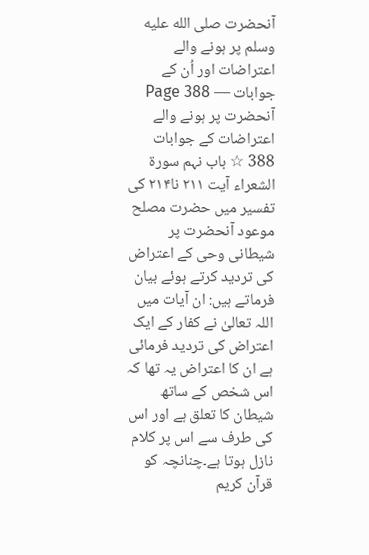آنحضرت صلى الله عليه وسلم پر ہونے والے اعتراضات اور اُن کے جوابات — Page 388
آنحضرت پر ہونے والے اعتراضات کے جوابات 388 ☆ باب نہم سورۃ الشعراء آیت ۲۱۱ نا۲۱۴ کی تفسیر میں حضرت مصلح موعود آنحضرت پر شیطانی وحی کے اعتراض کی تردید کرتے ہوئے بیان فرماتے ہیں: ان آیات میں اللہ تعالیٰ نے کفار کے ایک اعتراض کی تردید فرمائی ہے ان کا اعتراض یہ تھا کہ اس شخص کے ساتھ شیطان کا تعلق ہے اور اس کی طرف سے اس پر کلام نازل ہوتا ہے۔چنانچہ کو قرآن کریم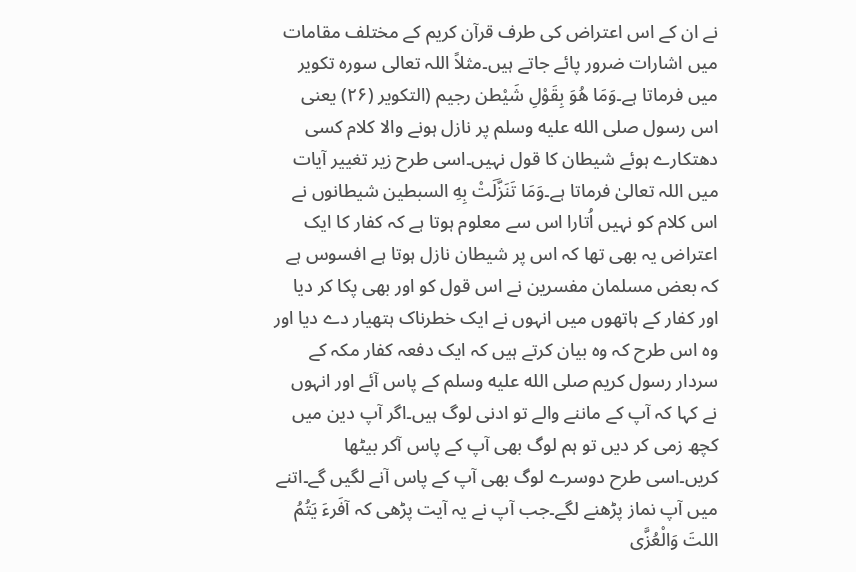نے ان کے اس اعتراض کی طرف قرآن کریم کے مختلف مقامات میں اشارات ضرور پائے جاتے ہیں۔مثلاً اللہ تعالی سورہ تکویر میں فرماتا ہے۔وَمَا هُوَ بِقَوْلِ شَيْطن رجیم (التکویر (۲۶) یعنی اس رسول صلى الله عليه وسلم پر نازل ہونے والا کلام کسی دھتکارے ہوئے شیطان کا قول نہیں۔اسی طرح زیر تغییر آیات میں اللہ تعالیٰ فرماتا ہے۔وَمَا تَنَزَّلَتْ بِهِ السبطین شیطانوں نے اس کلام کو نہیں اُتارا اس سے معلوم ہوتا ہے کہ کفار کا ایک اعتراض یہ بھی تھا کہ اس پر شیطان نازل ہوتا ہے افسوس ہے کہ بعض مسلمان مفسرین نے اس قول کو اور بھی پکا کر دیا اور کفار کے ہاتھوں میں انہوں نے ایک خطرناک ہتھیار دے دیا اور وہ اس طرح کہ وہ بیان کرتے ہیں کہ ایک دفعہ کفار مکہ کے سردار رسول کریم صلى الله عليه وسلم کے پاس آئے اور انہوں نے کہا کہ آپ کے ماننے والے تو ادنی لوگ ہیں۔اگر آپ دین میں کچھ زمی کر دیں تو ہم لوگ بھی آپ کے پاس آکر بیٹھا کریں۔اسی طرح دوسرے لوگ بھی آپ کے پاس آنے لگیں گے۔اتنے میں آپ نماز پڑھنے لگے۔جب آپ نے یہ آیت پڑھی کہ آفَرءَ يَتُمُ اللتَ وَالْعُزَّى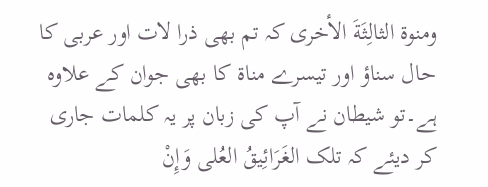ومنوة الثالِثَةَ الأخرى کہ تم بھی ذرا لات اور عربی کا حال سناؤ اور تیسرے مناۃ کا بھی جوان کے علاوہ ہے۔تو شیطان نے آپ کی زبان پر یہ کلمات جاری کر دیئے کہ تلک الغَرَائِيقُ العُلى وَإِنْ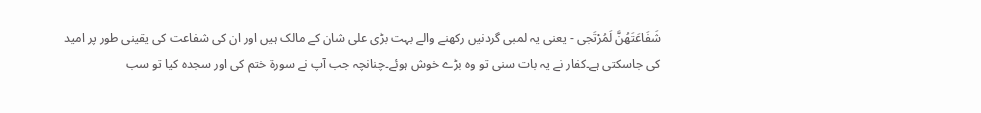شَفَاعَتَهُنَّ لَمُرْتَجى - یعنی یہ لمبی گردنیں رکھنے والے بہت بڑی علی شان کے مالک ہیں اور ان کی شفاعت کی یقینی طور پر امید کی جاسکتی ہے۔کفار نے یہ بات سنی تو وہ بڑے خوش ہوئے۔چنانچہ جب آپ نے سورۃ ختم کی اور سجدہ کیا تو سب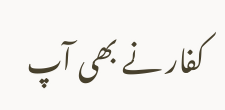کفار نے بھی آپ